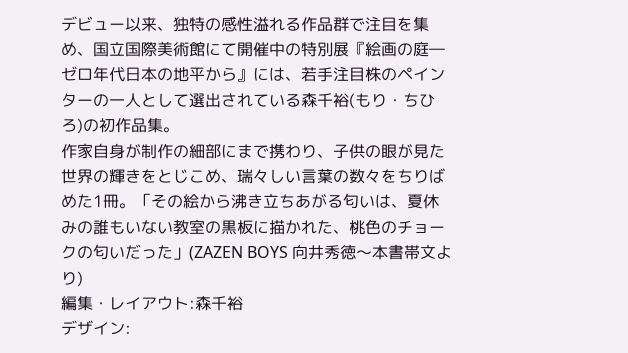デビュー以来、独特の感性溢れる作品群で注目を集め、国立国際美術館にて開催中の特別展『絵画の庭―ゼロ年代日本の地平から』には、若手注目株のペインターの一人として選出されている森千裕(もり・ちひろ)の初作品集。
作家自身が制作の細部にまで携わり、子供の眼が見た世界の輝きをとじこめ、瑞々しい言葉の数々をちりばめた1冊。「その絵から沸き立ちあがる匂いは、夏休みの誰もいない教室の黒板に描かれた、桃色のチョークの匂いだった」(ZAZEN BOYS 向井秀徳〜本書帯文より)
編集・レイアウト:森千裕
デザイン: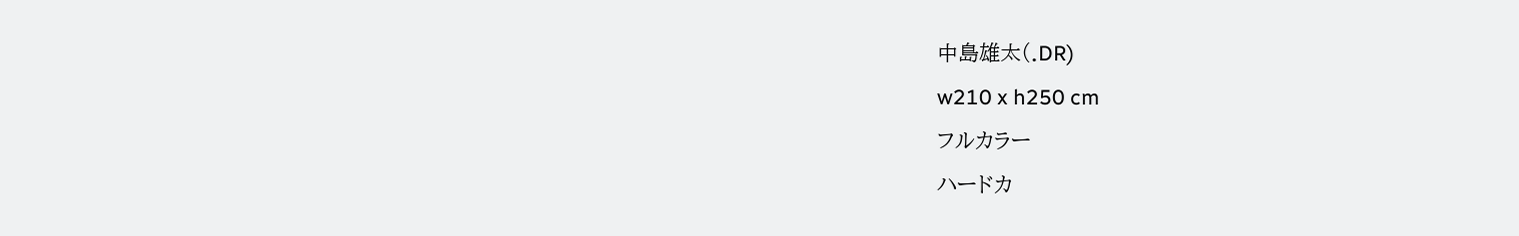中島雄太(.DR)
w210 x h250 cm
フルカラー
ハードカ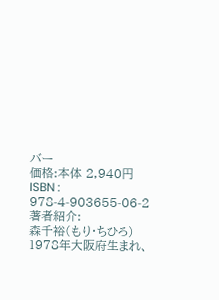バー
価格:本体 2,940円
ISBN : 978-4-903655-06-2
著者紹介:
森千裕(もり・ちひろ)
1978年大阪府生まれ、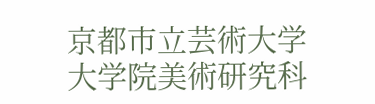京都市立芸術大学大学院美術研究科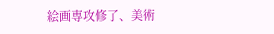絵画専攻修了、美術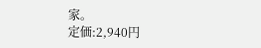家。
定価:2,940円